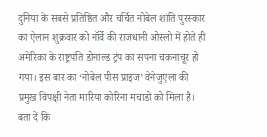दुनिया के सबसे प्रतिष्ठित और चर्चित नोबेल शांति पुरस्कार का ऐलान शुक्रवार को नॉर्वे की राजधानी ओस्लो में होते ही अमेरिका के राष्ट्रपति डोनाल्ड ट्रंप का सपना चकनाचूर हो गया। इस बार का ‘नोबेल पीस प्राइज’ वेनेजुएला की प्रमुख विपक्षी नेता मारिया कोरिना मचाडो को मिला है। बता दें कि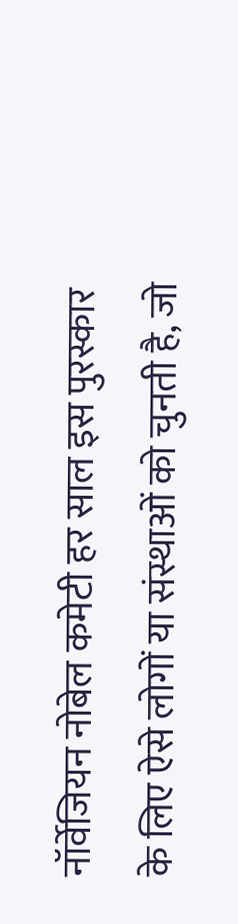नॉर्वेजियन नोबेल कमेटी हर साल इस पुरस्कार के लिए ऐसे लोगों या संस्थाओं को चुनती है, जो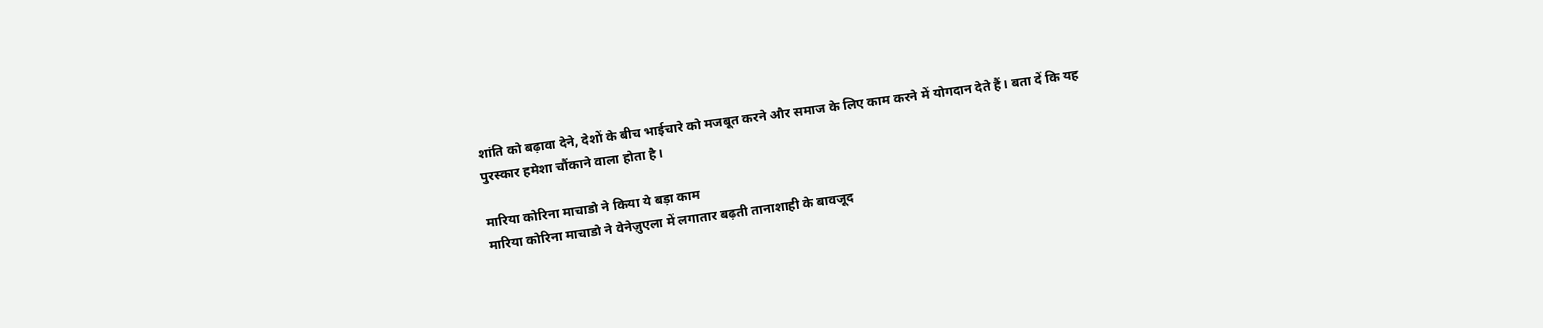शांति को बढ़ावा देने, देशों के बीच भाईचारे को मजबूत करने और समाज के लिए काम करने में योगदान देते हैं। बता दें कि यह पुरस्कार हमेशा चौंकाने वाला होता है।

मारिया कोरिना माचाडो ने किया ये बड़ा काम
मारिया कोरिना माचाडो ने वेनेज़ुएला में लगातार बढ़ती तानाशाही के बावजूद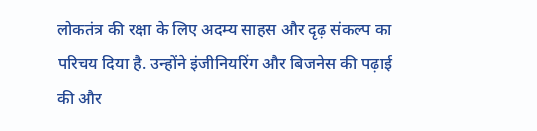लोकतंत्र की रक्षा के लिए अदम्य साहस और दृढ़ संकल्प का परिचय दिया है. उन्होंने इंजीनियरिंग और बिजनेस की पढ़ाई की और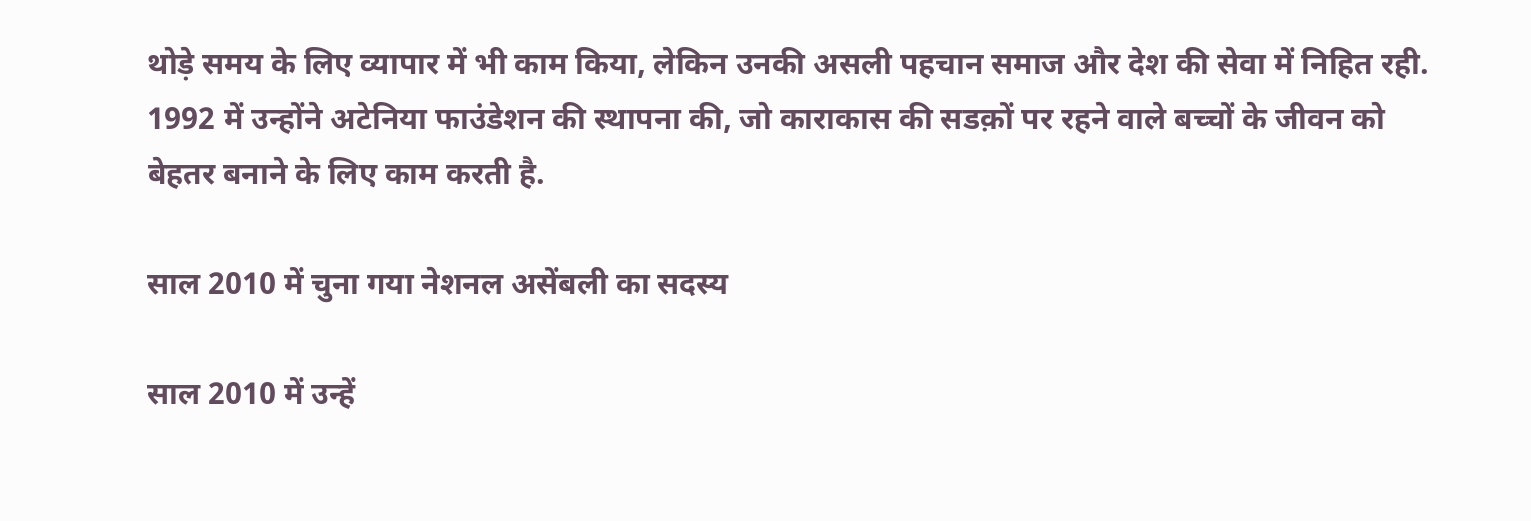थोड़े समय के लिए व्यापार में भी काम किया, लेकिन उनकी असली पहचान समाज और देश की सेवा में निहित रही. 1992 में उन्होंने अटेनिया फाउंडेशन की स्थापना की, जो काराकास की सडक़ों पर रहने वाले बच्चों के जीवन को बेहतर बनाने के लिए काम करती है.

साल 2010 में चुना गया नेशनल असेंबली का सदस्य

साल 2010 में उन्हें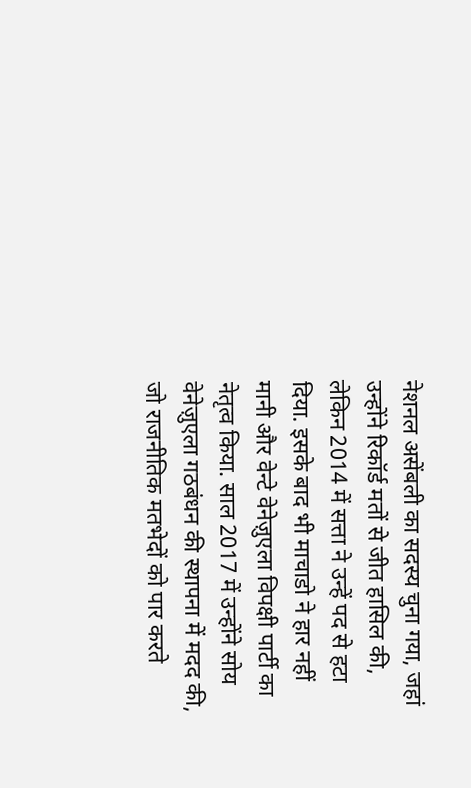नेशनल असेंबली का सदस्य चुना गया, जहां उन्होंने रिकॉर्ड मतों से जीत हासिल की, लेकिन 2014 में सत्ता ने उन्हें पद से हटा दिया. इसके बाद भी माचाडो ने हार नहीं मानी और वेन्टे वेनेज़ुएला विपक्षी पार्टी का नेतृत्व किया. साल 2017 में उन्होंने सोय वेनेज़ुएला गठबंधन की स्थापना में मदद की, जो राजनीतिक मतभेदों को पार करते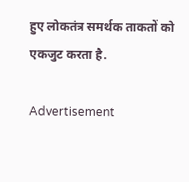हुए लोकतंत्र समर्थक ताकतों को एकजुट करता है.

Advertisement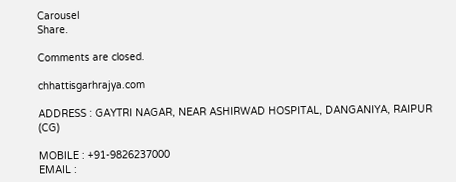Carousel
Share.

Comments are closed.

chhattisgarhrajya.com

ADDRESS : GAYTRI NAGAR, NEAR ASHIRWAD HOSPITAL, DANGANIYA, RAIPUR (CG)

MOBILE : +91-9826237000
EMAIL :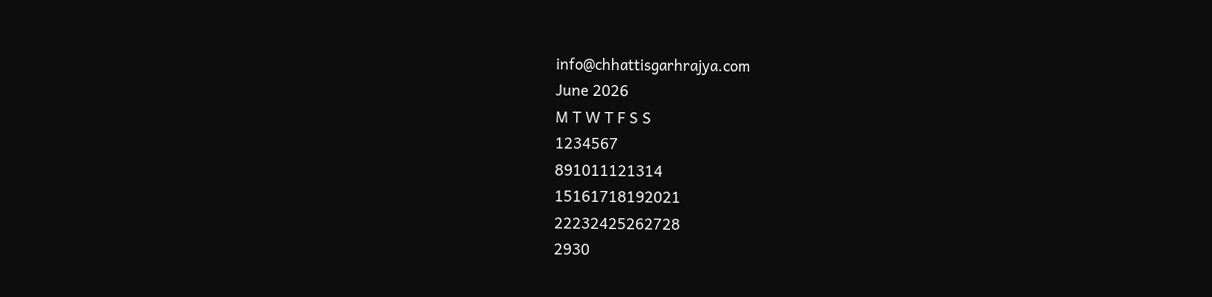info@chhattisgarhrajya.com
June 2026
M T W T F S S
1234567
891011121314
15161718192021
22232425262728
2930